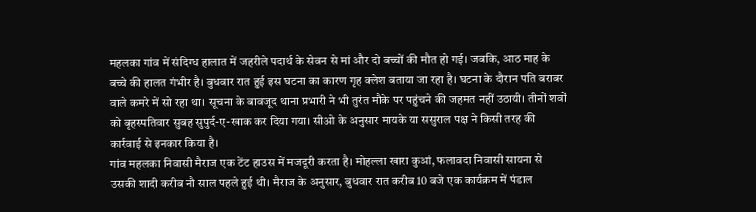महलका गांव में संदिग्ध हालात में जहरीले पदार्थ के सेवन से मां और दो बच्चों की मौत हो गई। जबकि, आठ माह के बच्चे की हालत गंभीर है। बुधवार रात हुई इस घटना का कारण गृह क्लेश बताया जा रहा है। घटना के दौरान पति बराबर वाले कमरे में सो रहा था। सूचना के बावजूद थाना प्रभारी ने भी तुरंत मौके पर पहुंचने की जहमत नहीं उठायी। तीनों शवों को बृहस्पतिवार सुबह सुपुर्द-ए-खाक कर दिया गया। सीओ के अनुसार मायके या ससुराल पक्ष ने किसी तरह की कार्रवाई से इनकार किया है।
गांव महलका निवासी मैराज एक टेंट हाउस में मजदूरी करता है। मोहल्ला खारा कुआं, फलावदा निवासी सायना से उसकी शादी करीब नौ साल पहले हुई थी। मैराज के अनुसार, बुधवार रात करीब 10 बजे एक कार्यक्रम में पंडाल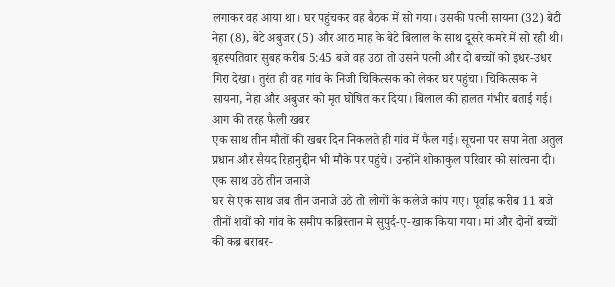लगाकर वह आया था। घर पहुंचकर वह बैठक में सो गया। उसकी पत्नी सायना (32) बेटी नेहा (8), बेटे अबुजर (5) और आठ माह के बेटे बिलाल के साथ दूसरे कमरे में सो रही थी। बृहस्पतिवार सुबह करीब 5:45 बजे वह उठा तो उसने पत्नी और दो बच्चों को इधर-उधर गिरा देखा। तुरंत ही वह गांव के निजी चिकित्सक को लेकर घर पहुंचा। चिकित्सक ने सायना, नेहा और अबुजर को मृत घोषित कर दिया। बिलाल की हालत गंभीर बताई गई।
आग की तरह फैली खबर
एक साथ तीन मौतों की खबर दिन निकलते ही गांव में फैल गई। सूचना पर सपा नेता अतुल प्रधान और सैयद रिहानुद्दीन भी मौके पर पहुंचे। उन्होंने शोकाकुल परिवार को सांत्वना दी।
एक साथ उठे तीन जनाजे
घर से एक साथ जब तीन जनाजे उठे तो लोगों के कलेजे कांप गए। पूर्वाह्न करीब 11 बजे तीनों शवों को गांव के समीप कब्रिस्तान मे सुपुर्द-ए-खाक किया गया। मां और दोनों बच्चों की कब्र बराबर-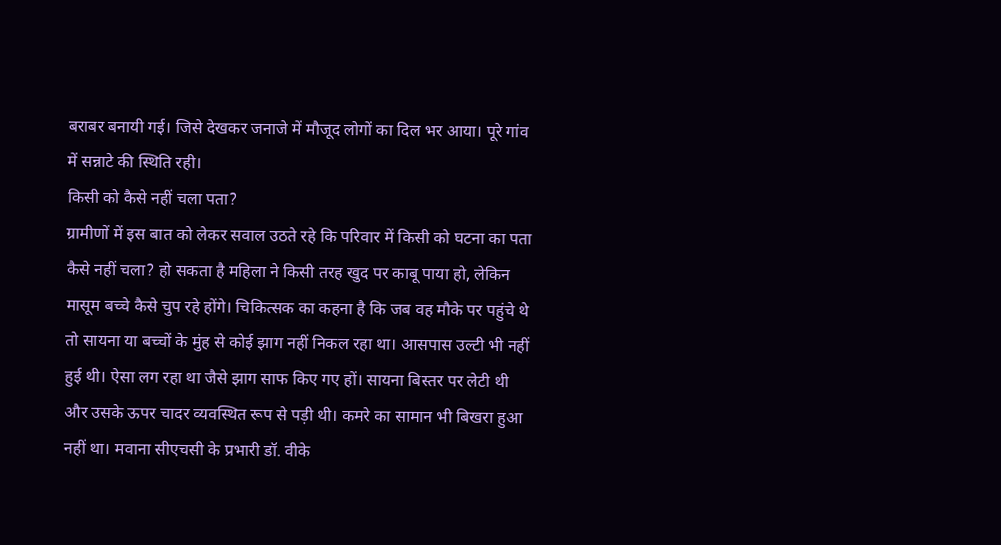बराबर बनायी गई। जिसे देखकर जनाजे में मौजूद लोगों का दिल भर आया। पूरे गांव में सन्नाटे की स्थिति रही।
किसी को कैसे नहीं चला पता?
ग्रामीणों में इस बात को लेकर सवाल उठते रहे कि परिवार में किसी को घटना का पता कैसे नहीं चला? हो सकता है महिला ने किसी तरह खुद पर काबू पाया हो, लेकिन मासूम बच्चे कैसे चुप रहे होंगे। चिकित्सक का कहना है कि जब वह मौके पर पहुंचे थे तो सायना या बच्चों के मुंह से कोई झाग नहीं निकल रहा था। आसपास उल्टी भी नहीं हुई थी। ऐसा लग रहा था जैसे झाग साफ किए गए हों। सायना बिस्तर पर लेटी थी और उसके ऊपर चादर व्यवस्थित रूप से पड़ी थी। कमरे का सामान भी बिखरा हुआ नहीं था। मवाना सीएचसी के प्रभारी डॉ. वीके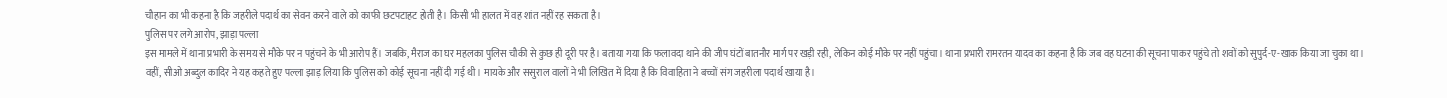चौहान का भी कहना है कि जहरीले पदार्थ का सेवन करने वाले को काफी छटपटाहट होती है। किसी भी हालत में वह शांत नहीं रह सकता है।
पुलिस पर लगे आरोप, झाड़ा पल्ला
इस मामले में थाना प्रभारी के समय से मौके पर न पहुंचने के भी आरोप हैं। जबकि, मैराज का घर महलका पुलिस चौकी से कुछ ही दूरी पर है। बताया गया कि फलावदा थाने की जीप घंटों बातनौर मार्ग पर खड़ी रही, लेकिन कोई मौके पर नहीं पहुंचा। थाना प्रभारी रामरतन यादव का कहना है कि जब वह घटना की सूचना पाकर पहुंचे तो शवों को सुपुर्द-ए-खाक किया जा चुका था। वहीं, सीओ अब्दुल कादिर ने यह कहते हुए पल्ला झाड़ लिया कि पुलिस को कोई सूचना नहीं दी गई थी। मायके और ससुराल वालों ने भी लिखित में दिया है कि विवाहिता ने बच्चों संग जहरीला पदार्थ खाया है।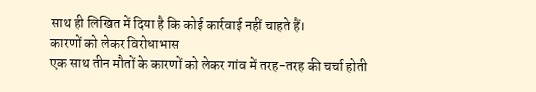साथ ही लिखित में दिया है कि कोई कार्रवाई नहीं चाहते हैं।
कारणों को लेकर विरोधाभास
एक साथ तीन मौतों के कारणों को लेकर गांव में तरह-तरह की चर्चा होती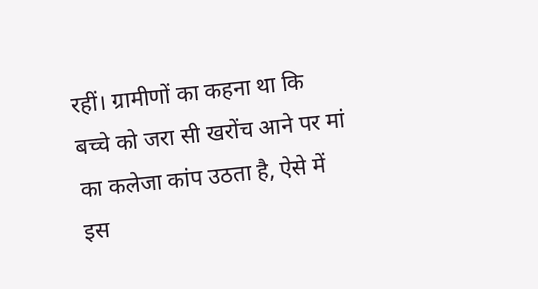रहीं। ग्रामीणों का कहना था कि बच्चे को जरा सी खरोंच आने पर मां का कलेजा कांप उठता है, ऐसे में इस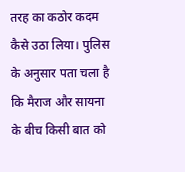तरह का कठोर कदम कैसे उठा लिया। पुलिस के अनुसार पता चला है कि मैराज और सायना के बीच किसी बात को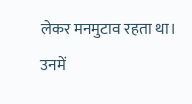लेकर मनमुटाव रहता था। उनमें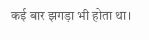कई बार झगड़ा भी होता था।